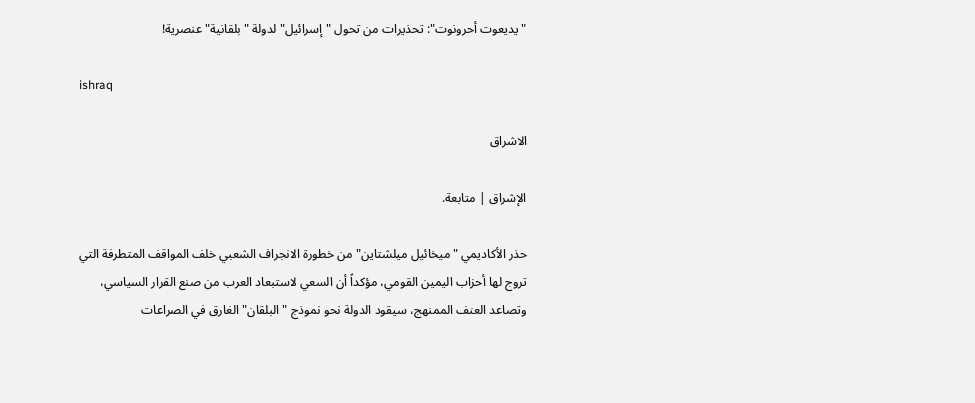"يديعوت أحرونوت": تحذيرات من تحول "إسرائيل" لدولة "بلقانية" عنصرية!

ishraq

الاشراق

الإشراق | متابعة.

حذر الأكاديمي "ميخائيل ميلشتاين" من خطورة الانجراف الشعبي خلف المواقف المتطرفة التي تروج لها أحزاب اليمين القومي، مؤكداً أن السعي لاستبعاد العرب من صنع القرار السياسي، وتصاعد العنف الممنهج، سيقود الدولة نحو نموذج "البلقان" الغارق في الصراعات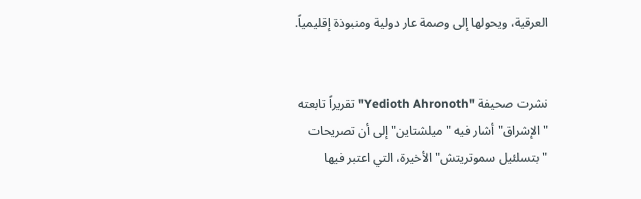العرقية، ويحولها إلى وصمة عار دولية ومنبوذة إقليمياً.


نشرت صحيفة "Yedioth Ahronoth" تقريراً تابعته "الإشراق" أشار فيه "ميلشتاين" إلى أن تصريحات "بتسلئيل سموتريتش" الأخيرة، التي اعتبر فيها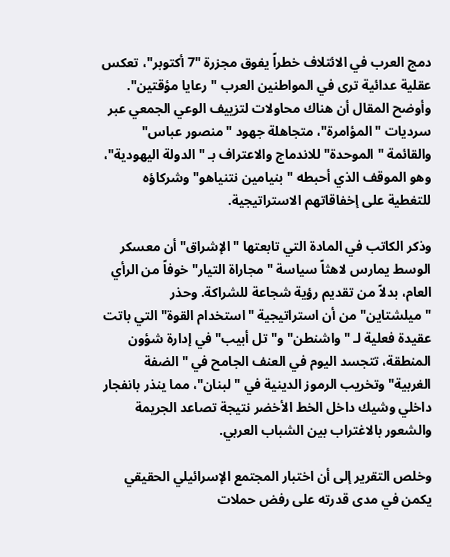دمج العرب في الائتلاف خطراً يفوق مجزرة "7 أكتوبر"، تعكس عقلية عدائية ترى في المواطنين العرب "رعايا مؤقتين". وأوضح المقال أن هناك محاولات لتزييف الوعي الجمعي عبر سرديات "المؤامرة"، متجاهلة جهود "منصور عباس" والقائمة "الموحدة" للاندماج والاعتراف بـ "الدولة اليهودية"، وهو الموقف الذي أحبطه "بنيامين نتنياهو" وشركاؤه للتغطية على إخفاقاتهم الاستراتيجية.

وذكر الكاتب في المادة التي تابعتها "الإشراق" أن معسكر الوسط يمارس لاهثاً سياسة "مجاراة التيار" خوفاً من الرأي العام، بدلاً من تقديم رؤية شجاعة للشراكة. وحذر "ميلشتاين" من أن استراتيجية "استخدام القوة" التي باتت عقيدة فعلية لـ "واشنطن" و"تل أبيب" في إدارة شؤون المنطقة، تتجسد اليوم في العنف الجامح في "الضفة الغربية" وتخريب الرموز الدينية في "لبنان"، مما ينذر بانفجار داخلي وشيك داخل الخط الأخضر نتيجة تصاعد الجريمة والشعور بالاغتراب بين الشباب العربي.

وخلص التقرير إلى أن اختبار المجتمع الإسرائيلي الحقيقي يكمن في مدى قدرته على رفض حملات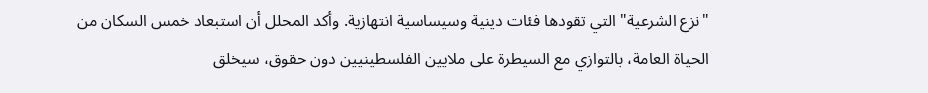"نزع الشرعية" التي تقودها فئات دينية وسيساسية انتهازية. وأكد المحلل أن استبعاد خمس السكان من الحياة العامة، بالتوازي مع السيطرة على ملايين الفلسطينيين دون حقوق، سيخلق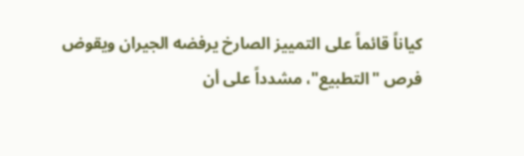كياناً قائماً على التمييز الصارخ يرفضه الجيران ويقوض فرص "التطبيع"، مشدداً على أن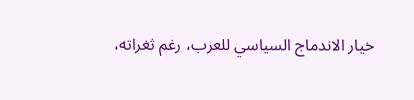خيار الاندماج السياسي للعرب، رغم ثغراته،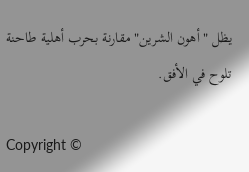يظل "أهون الشرين" مقارنة بحرب أهلية طاحنة تلوح في الأفق.

Copyright ©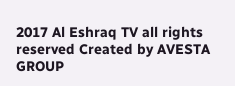2017 Al Eshraq TV all rights reserved Created by AVESTA GROUP